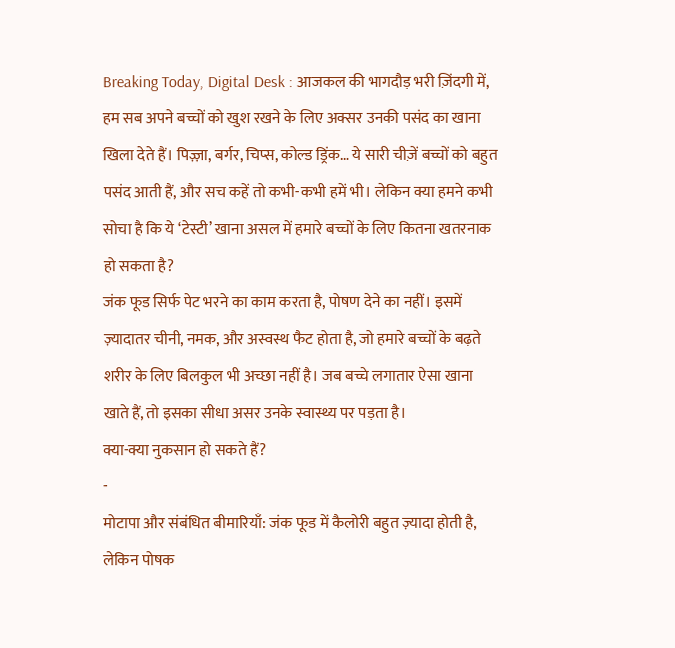Breaking Today, Digital Desk : आजकल की भागदौड़ भरी ज़िंदगी में, हम सब अपने बच्चों को खुश रखने के लिए अक्सर उनकी पसंद का खाना खिला देते हैं। पिज़्ज़ा, बर्गर, चिप्स, कोल्ड ड्रिंक… ये सारी चीज़ें बच्चों को बहुत पसंद आती हैं, और सच कहें तो कभी-कभी हमें भी। लेकिन क्या हमने कभी सोचा है कि ये ‘टेस्टी’ खाना असल में हमारे बच्चों के लिए कितना खतरनाक हो सकता है?
जंक फूड सिर्फ पेट भरने का काम करता है, पोषण देने का नहीं। इसमें ज़्यादातर चीनी, नमक, और अस्वस्थ फैट होता है, जो हमारे बच्चों के बढ़ते शरीर के लिए बिलकुल भी अच्छा नहीं है। जब बच्चे लगातार ऐसा खाना खाते हैं, तो इसका सीधा असर उनके स्वास्थ्य पर पड़ता है।
क्या-क्या नुकसान हो सकते हैं?
-
मोटापा और संबंधित बीमारियाँ: जंक फूड में कैलोरी बहुत ज़्यादा होती है, लेकिन पोषक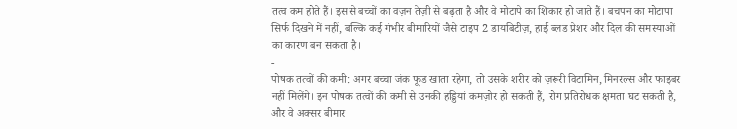तत्व कम होते हैं। इससे बच्चों का वज़न तेज़ी से बढ़ता है और वे मोटापे का शिकार हो जाते हैं। बचपन का मोटापा सिर्फ दिखने में नहीं, बल्कि कई गंभीर बीमारियों जैसे टाइप 2 डायबिटीज़, हाई ब्लड प्रेशर और दिल की समस्याओं का कारण बन सकता है।
-
पोषक तत्वों की कमी: अगर बच्चा जंक फूड खाता रहेगा, तो उसके शरीर को ज़रूरी विटामिन, मिनरल्स और फाइबर नहीं मिलेंगे। इन पोषक तत्वों की कमी से उनकी हड्डियां कमज़ोर हो सकती हैं, रोग प्रतिरोधक क्षमता घट सकती है, और वे अक्सर बीमार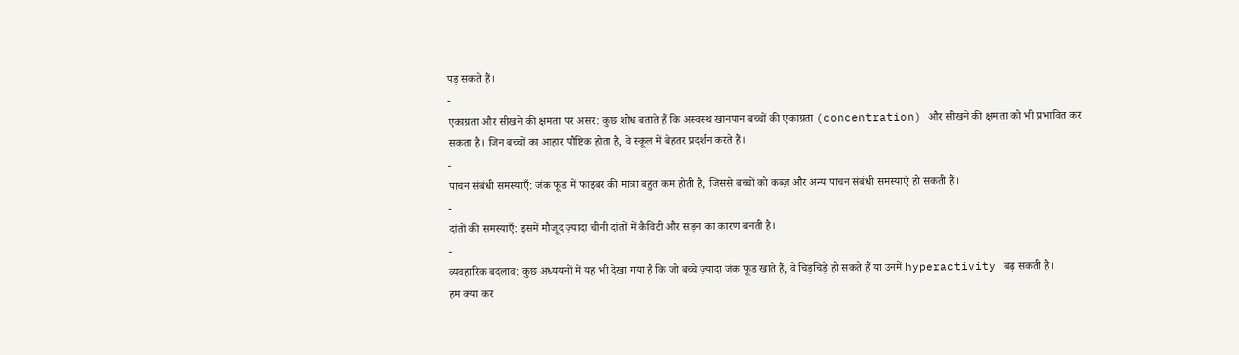पड़ सकते हैं।
-
एकाग्रता और सीखने की क्षमता पर असर: कुछ शोध बताते हैं कि अस्वस्थ खानपान बच्चों की एकाग्रता (concentration) और सीखने की क्षमता को भी प्रभावित कर सकता है। जिन बच्चों का आहार पौष्टिक होता है, वे स्कूल में बेहतर प्रदर्शन करते हैं।
-
पाचन संबंधी समस्याएँ: जंक फूड में फाइबर की मात्रा बहुत कम होती है, जिससे बच्चों को कब्ज़ और अन्य पाचन संबंधी समस्याएं हो सकती हैं।
-
दांतों की समस्याएँ: इसमें मौजूद ज़्यादा चीनी दांतों में कैविटी और सड़न का कारण बनती है।
-
व्यवहारिक बदलाव: कुछ अध्ययनों में यह भी देखा गया है कि जो बच्चे ज़्यादा जंक फूड खाते हैं, वे चिड़चिड़े हो सकते हैं या उनमें hyperactivity बढ़ सकती है।
हम क्या कर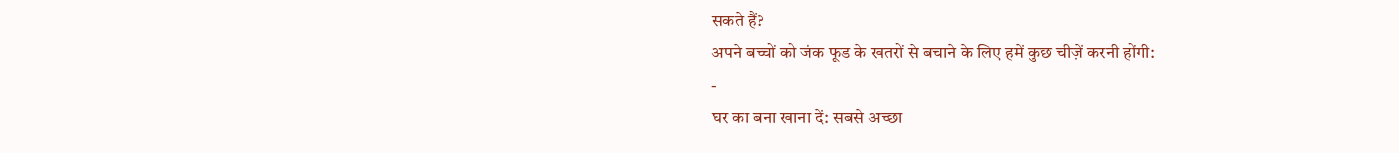सकते हैं?
अपने बच्चों को जंक फूड के खतरों से बचाने के लिए हमें कुछ चीज़ें करनी होंगी:
-
घर का बना खाना दें: सबसे अच्छा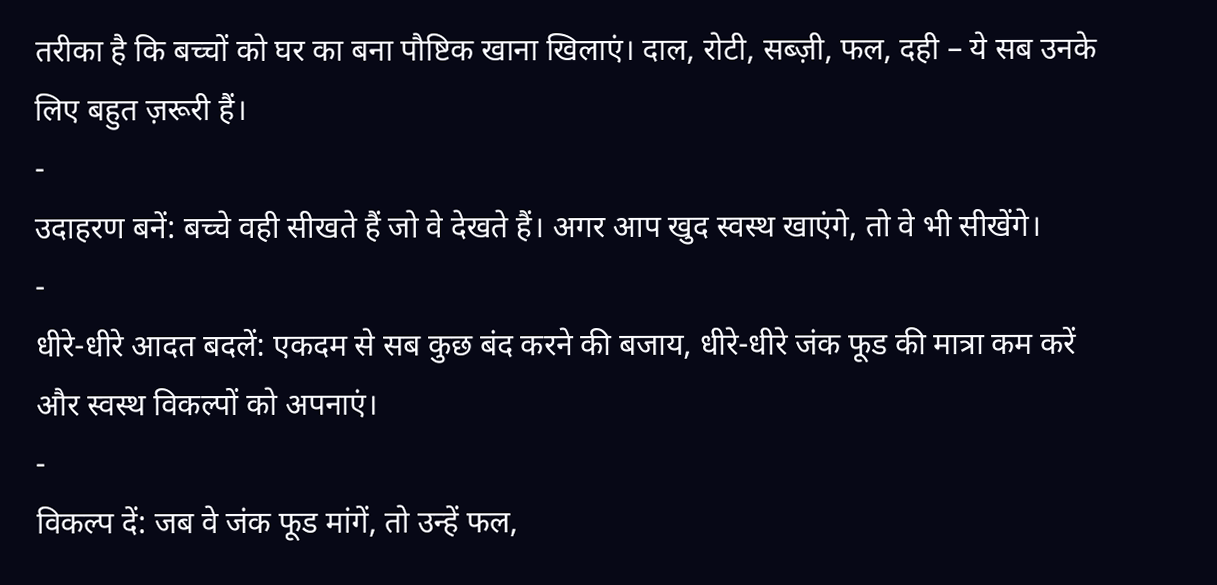तरीका है कि बच्चों को घर का बना पौष्टिक खाना खिलाएं। दाल, रोटी, सब्ज़ी, फल, दही – ये सब उनके लिए बहुत ज़रूरी हैं।
-
उदाहरण बनें: बच्चे वही सीखते हैं जो वे देखते हैं। अगर आप खुद स्वस्थ खाएंगे, तो वे भी सीखेंगे।
-
धीरे-धीरे आदत बदलें: एकदम से सब कुछ बंद करने की बजाय, धीरे-धीरे जंक फूड की मात्रा कम करें और स्वस्थ विकल्पों को अपनाएं।
-
विकल्प दें: जब वे जंक फूड मांगें, तो उन्हें फल,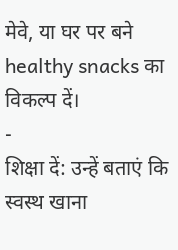मेवे, या घर पर बने healthy snacks का विकल्प दें।
-
शिक्षा दें: उन्हें बताएं कि स्वस्थ खाना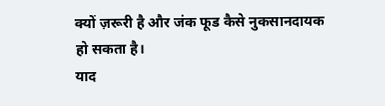क्यों ज़रूरी है और जंक फूड कैसे नुकसानदायक हो सकता है।
याद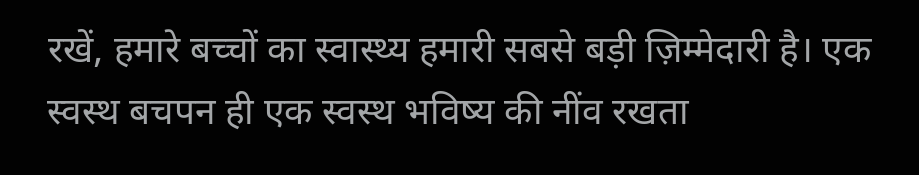रखें, हमारे बच्चों का स्वास्थ्य हमारी सबसे बड़ी ज़िम्मेदारी है। एक स्वस्थ बचपन ही एक स्वस्थ भविष्य की नींव रखता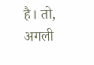है। तो, अगली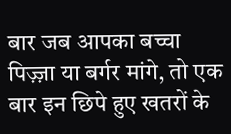बार जब आपका बच्चा पिज़्ज़ा या बर्गर मांगे, तो एक बार इन छिपे हुए खतरों के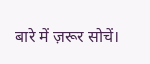बारे में ज़रूर सोचें।